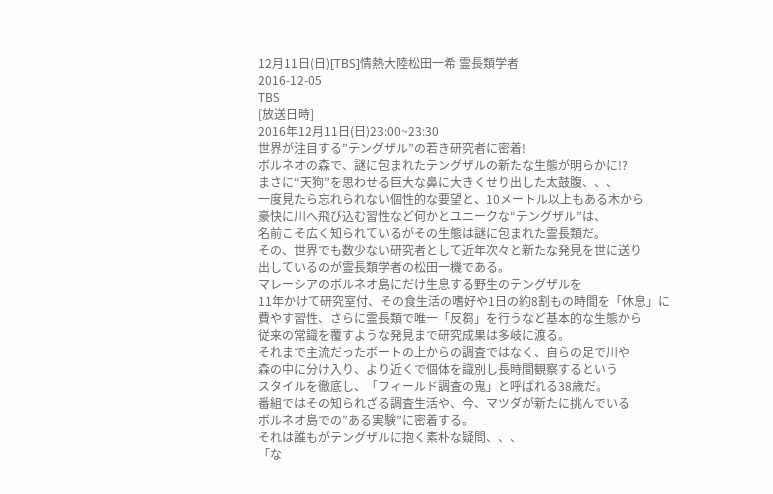12月11日(日)[TBS]情熱大陸松田一希 霊長類学者
2016-12-05
TBS
[放送日時]
2016年12月11日(日)23:00~23:30
世界が注目する”テングザル”の若き研究者に密着!
ボルネオの森で、謎に包まれたテングザルの新たな生態が明らかに!?
まさに“天狗”を思わせる巨大な鼻に大きくせり出した太鼓腹、、、
一度見たら忘れられない個性的な要望と、10メートル以上もある木から
豪快に川へ飛び込む習性など何かとユニークな“テングザル”は、
名前こそ広く知られているがその生態は謎に包まれた霊長類だ。
その、世界でも数少ない研究者として近年次々と新たな発見を世に送り
出しているのが霊長類学者の松田一機である。
マレーシアのボルネオ島にだけ生息する野生のテングザルを
11年かけて研究室付、その食生活の嗜好や1日の約8割もの時間を「休息」に
費やす習性、さらに霊長類で唯一「反芻」を行うなど基本的な生態から
従来の常識を覆すような発見まで研究成果は多岐に渡る。
それまで主流だったボートの上からの調査ではなく、自らの足で川や
森の中に分け入り、より近くで個体を識別し長時間観察するという
スタイルを徹底し、「フィールド調査の鬼」と呼ばれる38歳だ。
番組ではその知られざる調査生活や、今、マツダが新たに挑んでいる
ボルネオ島での”ある実験”に密着する。
それは誰もがテングザルに抱く素朴な疑問、、、
「な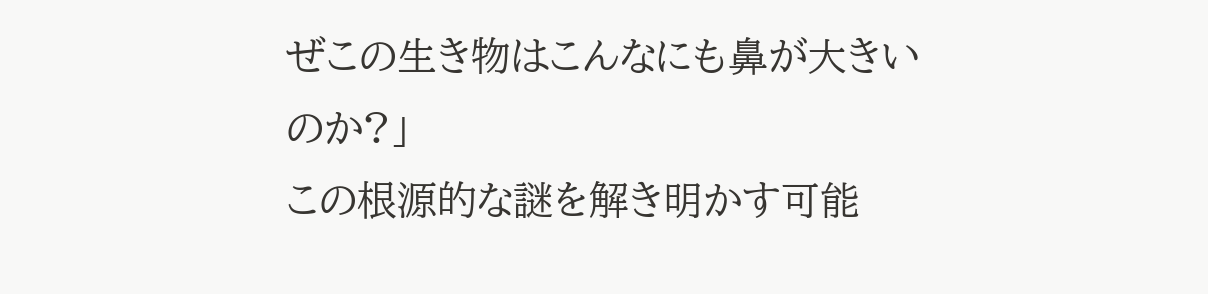ぜこの生き物はこんなにも鼻が大きいのか?」
この根源的な謎を解き明かす可能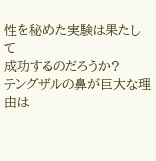性を秘めた実験は果たして
成功するのだろうか?
テングザルの鼻が巨大な理由は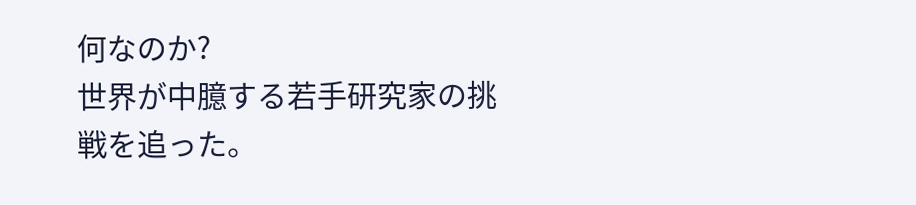何なのか?
世界が中臆する若手研究家の挑戦を追った。